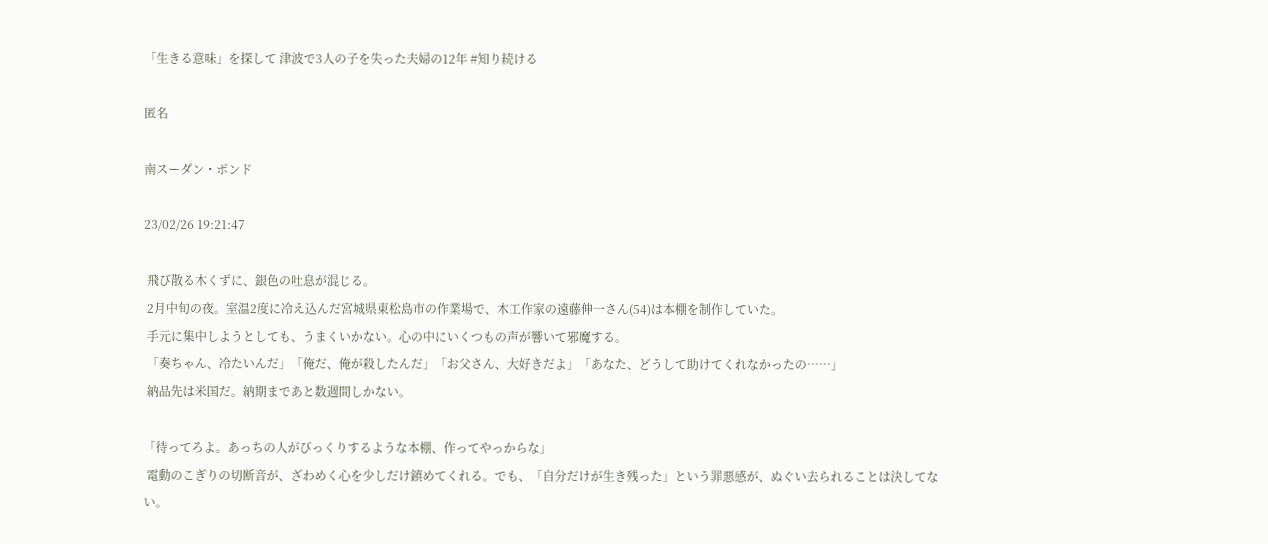「生きる意味」を探して 津波で3人の子を失った夫婦の12年 #知り続ける

匿名

南スーダン・ポンド

23/02/26 19:21:47

 飛び散る木くずに、銀色の吐息が混じる。
 2月中旬の夜。室温2度に冷え込んだ宮城県東松島市の作業場で、木工作家の遠藤伸一さん(54)は本棚を制作していた。
 手元に集中しようとしても、うまくいかない。心の中にいくつもの声が響いて邪魔する。
 「奏ちゃん、冷たいんだ」「俺だ、俺が殺したんだ」「お父さん、大好きだよ」「あなた、どうして助けてくれなかったの……」
 納品先は米国だ。納期まであと数週間しかない。

「待ってろよ。あっちの人がびっくりするような本棚、作ってやっからな」
 電動のこぎりの切断音が、ざわめく心を少しだけ鎮めてくれる。でも、「自分だけが生き残った」という罪悪感が、ぬぐい去られることは決してない。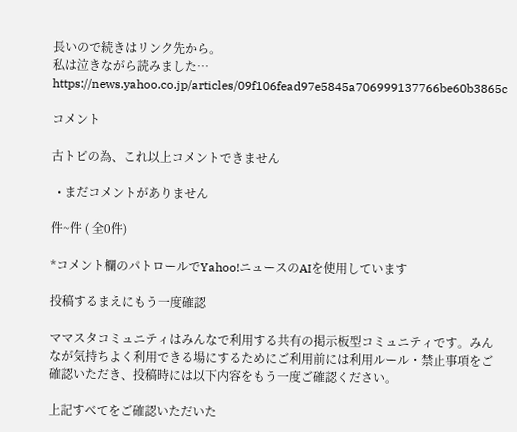長いので続きはリンク先から。
私は泣きながら読みました…
https://news.yahoo.co.jp/articles/09f106fead97e5845a706999137766be60b3865c

コメント

古トピの為、これ以上コメントできません

  • まだコメントがありません

件~件 ( 全0件)

*コメント欄のパトロールでYahoo!ニュースのAIを使用しています

投稿するまえにもう一度確認

ママスタコミュニティはみんなで利用する共有の掲示板型コミュニティです。みんなが気持ちよく利用できる場にするためにご利用前には利用ルール・禁止事項をご確認いただき、投稿時には以下内容をもう一度ご確認ください。

上記すべてをご確認いただいた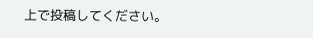上で投稿してください。